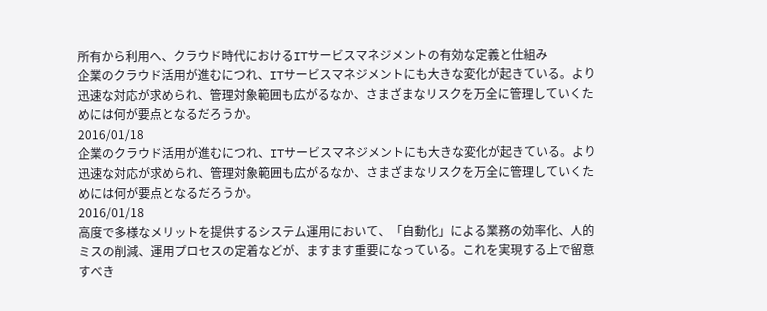所有から利用へ、クラウド時代におけるITサービスマネジメントの有効な定義と仕組み
企業のクラウド活用が進むにつれ、ITサービスマネジメントにも大きな変化が起きている。より迅速な対応が求められ、管理対象範囲も広がるなか、さまざまなリスクを万全に管理していくためには何が要点となるだろうか。
2016/01/18
企業のクラウド活用が進むにつれ、ITサービスマネジメントにも大きな変化が起きている。より迅速な対応が求められ、管理対象範囲も広がるなか、さまざまなリスクを万全に管理していくためには何が要点となるだろうか。
2016/01/18
高度で多様なメリットを提供するシステム運用において、「自動化」による業務の効率化、人的ミスの削減、運用プロセスの定着などが、ますます重要になっている。これを実現する上で留意すべき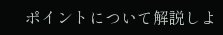ポイントについて解説しよ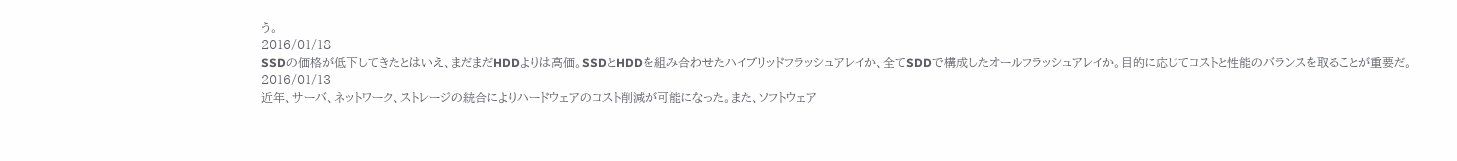う。
2016/01/18
SSDの価格が低下してきたとはいえ、まだまだHDDよりは高価。SSDとHDDを組み合わせたハイブリッドフラッシュアレイか、全てSDDで構成したオールフラッシュアレイか。目的に応じてコストと性能のバランスを取ることが重要だ。
2016/01/13
近年、サーバ、ネットワーク、ストレージの統合によりハードウェアのコスト削減が可能になった。また、ソフトウェア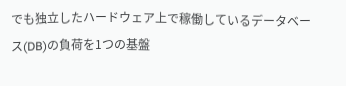でも独立したハードウェア上で稼働しているデータベース(DB)の負荷を1つの基盤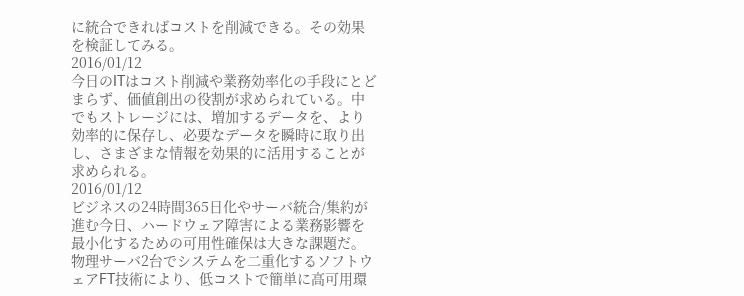に統合できればコストを削減できる。その効果を検証してみる。
2016/01/12
今日のITはコスト削減や業務効率化の手段にとどまらず、価値創出の役割が求められている。中でもストレージには、増加するデータを、より効率的に保存し、必要なデータを瞬時に取り出し、さまざまな情報を効果的に活用することが求められる。
2016/01/12
ビジネスの24時間365日化やサーバ統合/集約が進む今日、ハードウェア障害による業務影響を最小化するための可用性確保は大きな課題だ。物理サーバ2台でシステムを二重化するソフトウェアFT技術により、低コストで簡単に高可用環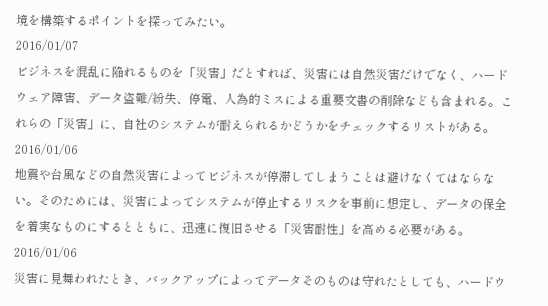境を構築するポイントを探ってみたい。
2016/01/07
ビジネスを混乱に陥れるものを「災害」だとすれば、災害には自然災害だけでなく、ハードウェア障害、データ盗難/紛失、停電、人為的ミスによる重要文書の削除なども含まれる。これらの「災害」に、自社のシステムが耐えられるかどうかをチェックするリストがある。
2016/01/06
地震や台風などの自然災害によってビジネスが停滞してしまうことは避けなくてはならない。そのためには、災害によってシステムが停止するリスクを事前に想定し、データの保全を着実なものにするとともに、迅速に復旧させる「災害耐性」を高める必要がある。
2016/01/06
災害に見舞われたとき、バックアップによってデータそのものは守れたとしても、ハードウ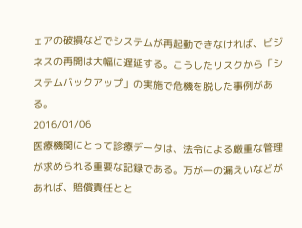ェアの破損などでシステムが再起動できなければ、ビジネスの再開は大幅に遅延する。こうしたリスクから「システムバックアップ」の実施で危機を脱した事例がある。
2016/01/06
医療機関にとって診療データは、法令による厳重な管理が求められる重要な記録である。万が一の漏えいなどがあれば、賠償責任とと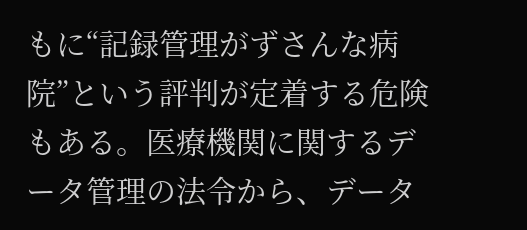もに“記録管理がずさんな病院”という評判が定着する危険もある。医療機関に関するデータ管理の法令から、データ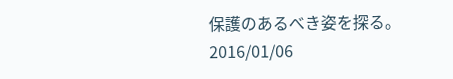保護のあるべき姿を探る。
2016/01/06